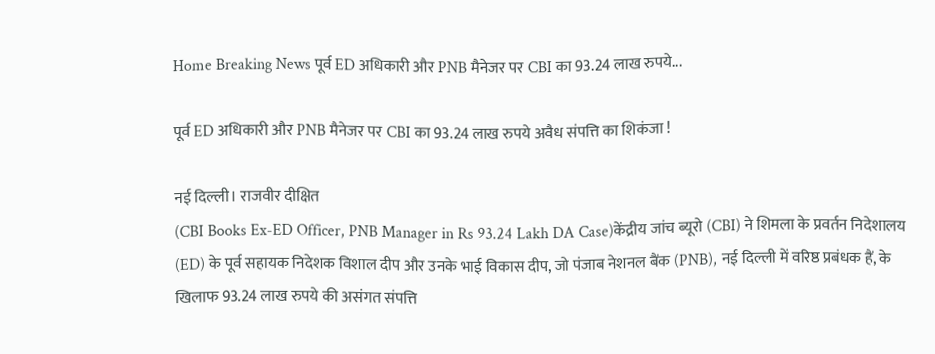Home Breaking News पूर्व ED अधिकारी और PNB मैनेजर पर CBI का 93.24 लाख रुपये...

पूर्व ED अधिकारी और PNB मैनेजर पर CBI का 93.24 लाख रुपये अवैध संपत्ति का शिकंजा !

नई दिल्ली। राजवीर दीक्षित
(CBI Books Ex-ED Officer, PNB Manager in Rs 93.24 Lakh DA Case)केंद्रीय जांच ब्यूरो (CBI) ने शिमला के प्रवर्तन निदेशालय (ED) के पूर्व सहायक निदेशक विशाल दीप और उनके भाई विकास दीप, जो पंजाब नेशनल बैंक (PNB), नई दिल्ली में वरिष्ठ प्रबंधक हैं, के खिलाफ 93.24 लाख रुपये की असंगत संपत्ति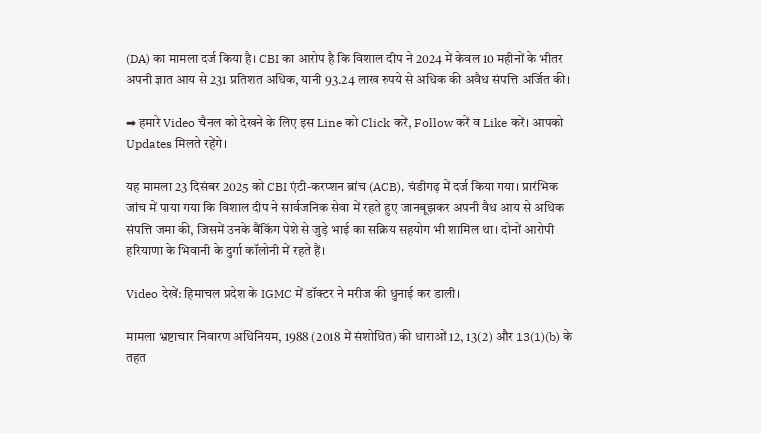(DA) का मामला दर्ज किया है। CBI का आरोप है कि विशाल दीप ने 2024 में केवल 10 महीनों के भीतर अपनी ज्ञात आय से 231 प्रतिशत अधिक, यानी 93.24 लाख रुपये से अधिक की अवैध संपत्ति अर्जित की।

➡ हमारे Video चैनल को देखने के लिए इस Line को Click करें, Follow करें व Like करें। आपको Updates मिलते रहेंगे।

यह मामला 23 दिसंबर 2025 को CBI एंटी-करप्शन ब्रांच (ACB), चंडीगढ़ में दर्ज किया गया। प्रारंभिक जांच में पाया गया कि विशाल दीप ने सार्वजनिक सेवा में रहते हुए जानबूझकर अपनी वैध आय से अधिक संपत्ति जमा की, जिसमें उनके बैंकिंग पेशे से जुड़े भाई का सक्रिय सहयोग भी शामिल था। दोनों आरोपी हरियाणा के भिवानी के दुर्गा कॉलोनी में रहते हैं।

Video देखें: हिमाचल प्रदेश के IGMC में डॉक्टर ने मरीज की धुनाई कर डाली।

मामला भ्रष्टाचार निवारण अधिनियम, 1988 (2018 में संशोधित) की धाराओं 12, 13(2) और 13(1)(b) के तहत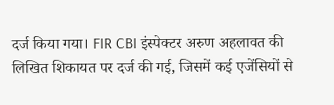दर्ज किया गया। FIR CBI इंस्पेक्टर अरुण अहलावत की लिखित शिकायत पर दर्ज की गई, जिसमें कई एजेंसियों से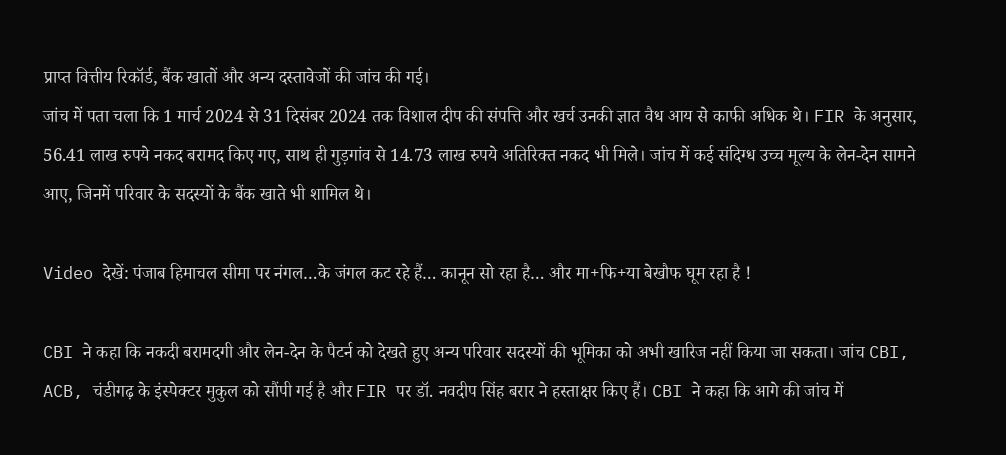प्राप्त वित्तीय रिकॉर्ड, बैंक खातों और अन्य दस्तावेजों की जांच की गई।
जांच में पता चला कि 1 मार्च 2024 से 31 दिसंबर 2024 तक विशाल दीप की संपत्ति और खर्च उनकी ज्ञात वैध आय से काफी अधिक थे। FIR के अनुसार, 56.41 लाख रुपये नकद बरामद किए गए, साथ ही गुड़गांव से 14.73 लाख रुपये अतिरिक्त नकद भी मिले। जांच में कई संदिग्ध उच्च मूल्य के लेन-देन सामने आए, जिनमें परिवार के सदस्यों के बैंक खाते भी शामिल थे।

Video देखें: पंजाब हिमाचल सीमा पर नंगल…के जंगल कट रहे हैं… कानून सो रहा है… और मा+फि+या बेखौफ घूम रहा है !

CBI ने कहा कि नकदी बरामदगी और लेन-देन के पैटर्न को देखते हुए अन्य परिवार सदस्यों की भूमिका को अभी खारिज नहीं किया जा सकता। जांच CBI, ACB, चंडीगढ़ के इंस्पेक्टर मुकुल को सौंपी गई है और FIR पर डॉ. नवदीप सिंह बरार ने हस्ताक्षर किए हैं। CBI ने कहा कि आगे की जांच में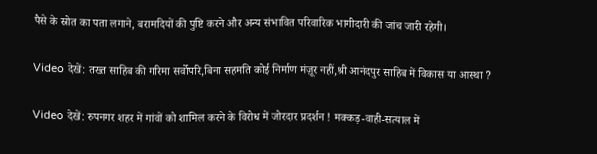पैसे के स्रोत का पता लगाने, बरामदियों की पुष्टि करने और अन्य संभावित परिवारिक भागीदारी की जांच जारी रहेगी।

Video देखें: तख्त साहिब की गरिमा सर्वोपरि,बिना सहमति कोई निर्माण मंज़ूर नहीं,श्री आनंदपुर साहिब में विकास या आस्था ?

Video देखें: रुपनगर शहर में गांवों को शामिल करने के विरोध में जोरदार प्रदर्शन ! मक्कड़-वाही-सत्याल में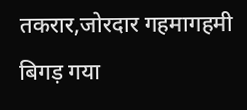तकरार,जोरदार गहमागहमी बिगड़ गया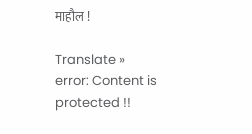माहौल !

Translate »
error: Content is protected !!